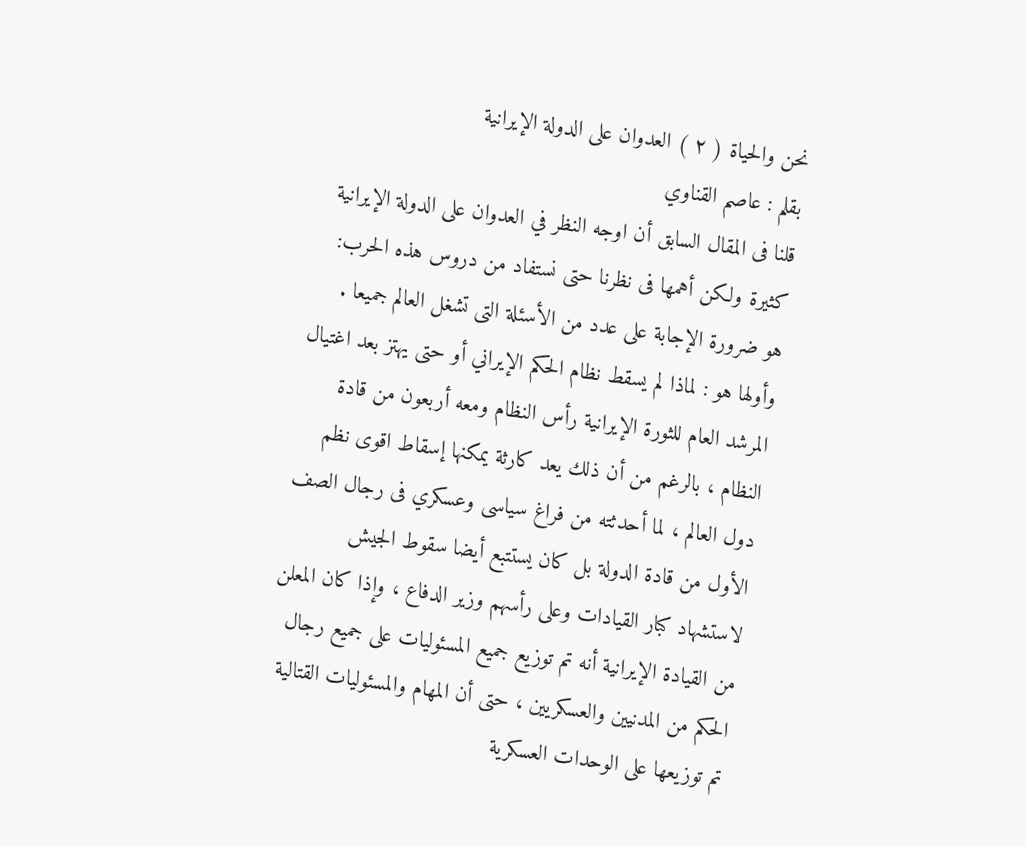نحن والحياة ( ٢ ) العدوان على الدولة الإيرانية
بقلم : عاصم القناوي
قلنا فى المقال السابق أن اوجه النظر في العدوان على الدولة الإيرانية كثيرة ولكن أهمها فى نظرنا حتى نستفاد من دروس هذه الحرب: هو ضرورة الإجابة على عدد من الأسئلة التى تشغل العالم جميعا .
وأولها هو : لماذا لم يسقط نظام الحكم الإيراني أو حتى يهتز بعد اغتيال المرشد العام للثورة الإيرانية رأس النظام ومعه أربعون من قادة النظام ، بالرغم من أن ذلك يعد كارثة يمكنها إسقاط اقوى نظم دول العالم ، لما أحدثته من فراغ سياسى وعسكري فى رجال الصف الأول من قادة الدولة بل كان يستتبع أيضا سقوط الجيش لاستشهاد كبار القيادات وعلى رأسهم وزير الدفاع ، وإذا كان المعلن من القيادة الإيرانية أنه تم توزيع جميع المسئوليات على جميع رجال الحكم من المدنيين والعسكريين ، حتى أن المهام والمسئوليات القتالية تم توزيعها على الوحدات العسكرية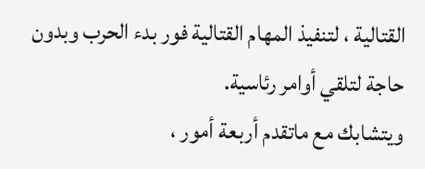القتالية ، لتنفيذ المهام القتالية فور بدء الحرب وبدون حاجة لتلقي أوامر رئاسية.
ويتشابك مع ماتقدم أربعة أمور ،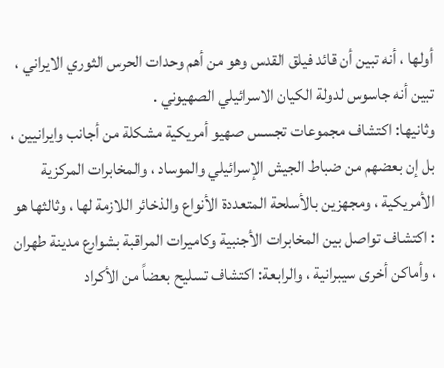أولها ، أنه تبين أن قائد فيلق القدس وهو من أهم وحدات الحرس الثوري الايراني ، تبين أنه جاسوس لدولة الكيان الاسرائيلي الصهيوني .
وثانيها: اكتشاف مجموعات تجسس صهيو أمريكية مشكلة من أجانب وايرانيين ، بل إن بعضهم من ضباط الجيش الإسرائيلي والموساد ، والمخابرات المركزية الأمريكية ، ومجهزين بالأسلحة المتعددة الأنواع والذخائر اللازمة لها ، وثالثها هو : اكتشاف تواصل بين المخابرات الأجنبية وكاميرات المراقبة بشوارع مدينة طهران ، وأماكن أخرى سيبرانية ، والرابعة: اكتشاف تسليح بعضاً من الأكراد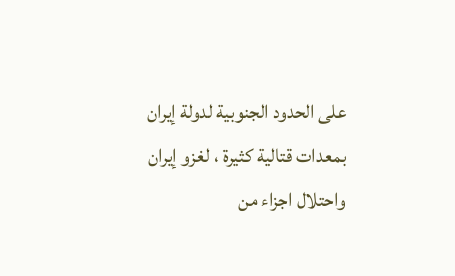على الحدود الجنوبية لدولة إيران بمعدات قتالية كثيرة ، لغزو إيران واحتلال اجزاء من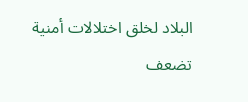البلاد لخلق اختلالات أمنية تضعف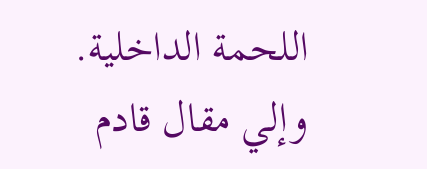اللحمة الداخلية.
وإلي مقال قادم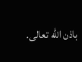باذن الله تعالى.